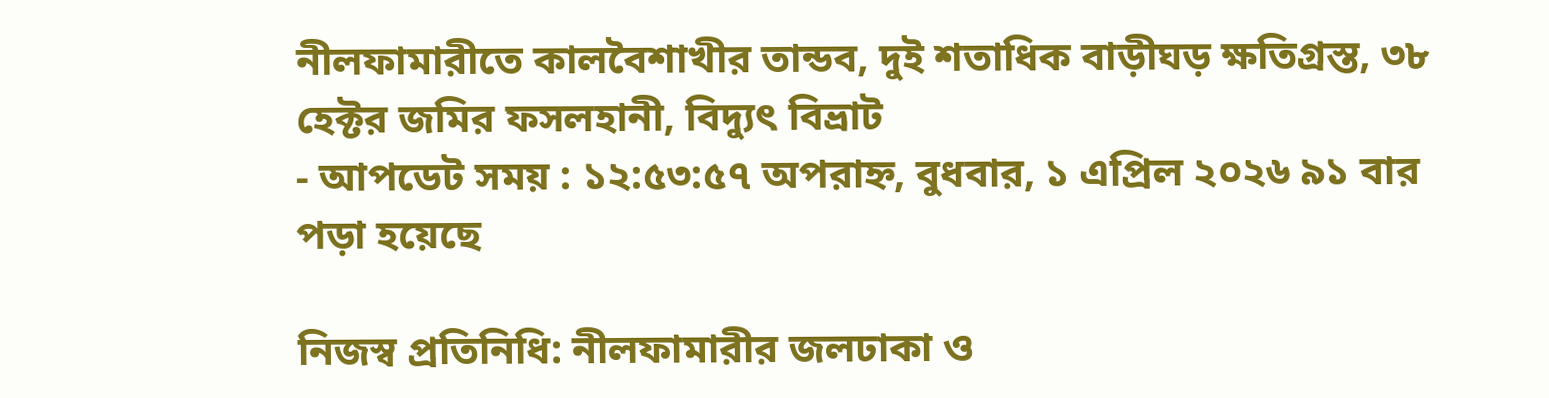নীলফামারীতে কালবৈশাখীর তান্ডব, দুই শতাধিক বাড়ীঘড় ক্ষতিগ্রস্ত, ৩৮ হেক্টর জমির ফসলহানী, বিদ্যুৎ বিভ্রাট
- আপডেট সময় : ১২:৫৩:৫৭ অপরাহ্ন, বুধবার, ১ এপ্রিল ২০২৬ ৯১ বার পড়া হয়েছে

নিজস্ব প্রতিনিধি: নীলফামারীর জলঢাকা ও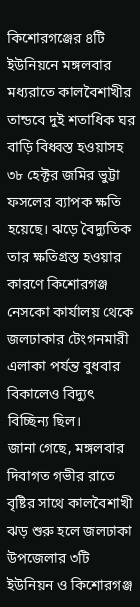কিশোরগঞ্জের ৪টি ইউনিয়নে মঙ্গলবার মধ্যরাতে কালবৈশাখীর তান্ডবে দুই শতাধিক ঘর বাড়ি বিধ্বস্ত হওয়াসহ ৩৮ হেক্টর জমির ভুট্টা ফসলের ব্যাপক ক্ষতি হয়েছে। ঝড়ে বৈদ্যুতিক তার ক্ষতিগ্রস্ত হওয়ার কারণে কিশোরগঞ্জ নেসকো কার্যালয় থেকে জলঢাকার টেংগনমারী এলাকা পর্যন্ত বুধবার বিকালেও বিদ্যুৎ বিচ্ছিন্য ছিল।
জানা গেছে, মঙ্গলবার দিবাগত গভীর রাতে বৃষ্টির সাথে কালবৈশাখী ঝড় শুরু হলে জলঢাকা উপজেলার ৩টি ইউনিয়ন ও কিশোরগঞ্জ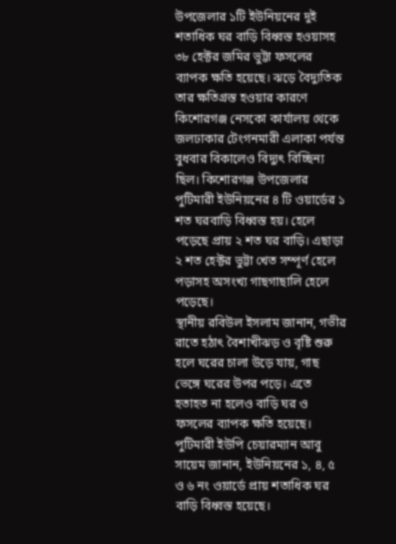উপজেলার ১টি ইউনিয়নের দুই শতাধিক ঘর বাড়ি বিধ্বস্ত হওয়াসহ ৩৮ হেক্টর জমির ভুট্টা ফসলের ব্যাপক ক্ষতি হয়েছে। ঝড়ে বৈদ্যুতিক তার ক্ষতিগ্রস্ত হওয়ার কারণে কিশোরগঞ্জ নেসকো কার্যালয় থেকে জলঢাকার টেংগনমারী এলাকা পর্যন্ত বুধবার বিকালেও বিদ্যুৎ বিচ্ছিন্য ছিল। কিশোরগঞ্জ উপজেলার পুটিমারী ইউনিয়নের ৪ টি ওয়ার্ডের ১ শত ঘরবাড়ি বিধ্বস্ত হয়। হেলে পড়েছে প্রায় ২ শত ঘর বাড়ি। এছাড়া ২ শত হেক্টর ভুট্টা খেত সম্পূর্ণ হেলে পড়াসহ অসংখ্য গাছগাছালি হেলে পড়েছে।
স্থানীয় রবিউল ইসলাম জানান, গভীর রাতে হঠাৎ বৈশাখীঝড় ও বৃষ্টি শুরু হলে ঘরের চালা উড়ে যায়, গাছ ভেঙ্গে ঘরের উপর পড়ে। এতে হতাহত না হলেও বাড়ি ঘর ও ফসলের ব্যাপক ক্ষতি হয়েছে।
পুটিমারী ইউপি চেয়ারম্যান আবু সায়েম জানান, ইউনিয়নের ১, ৪, ৫ ও ৬ নং ওয়ার্ডে প্রায় শতাধিক ঘর বাড়ি বিধ্বস্ত হয়েছে।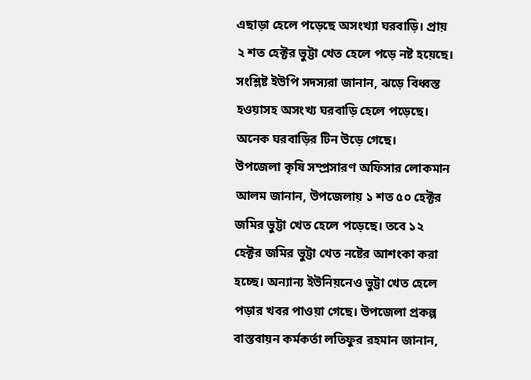এছাড়া হেলে পড়েছে অসংখ্যা ঘরবাড়ি। প্রায় ২ শত হেক্টর ভুট্টা খেত হেলে পড়ে নষ্ট হয়েছে। সংশ্লিষ্ট ইউপি সদস্যরা জানান, ঝড়ে বিধ্বস্ত হওয়াসহ অসংখ্য ঘরবাড়ি হেলে পড়েছে। অনেক ঘরবাড়ির টিন উড়ে গেছে।
উপজেলা কৃষি সম্প্রসারণ অফিসার লোকমান আলম জানান, উপজেলায় ১ শত ৫০ হেক্টর জমির ভুট্টা খেত হেলে পড়েছে। তবে ১২ হেক্টর জমির ভুট্টা খেত নষ্টের আশংকা করা হচ্ছে। অন্যান্য ইউনিয়নেও ভুট্টা খেত হেলে পড়ার খবর পাওয়া গেছে। উপজেলা প্রকল্প বাস্তবায়ন কর্মকর্তা লতিফুর রহমান জানান,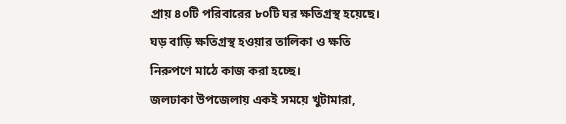প্রায় ৪০টি পরিবারের ৮০টি ঘর ক্ষতিগ্রস্থ হয়েছে। ঘড় বাড়ি ক্ষতিগ্রস্থ হওয়ার তালিকা ও ক্ষতি নিরুপণে মাঠে কাজ করা হচ্ছে।
জলঢাকা উপজেলায় একই সময়ে খুটামারা,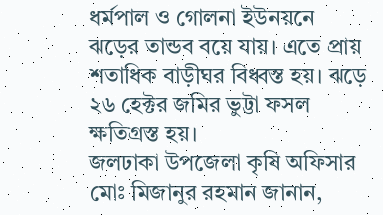ধর্মপাল ও গোলনা ইউনয়নে ঝড়ের তান্ডব বয়ে যায়। এতে প্রায় শতাধিক বাড়ীঘর বিধ্বস্ত হয়। ঝড়ে ২৬ হেক্টর জমির ভুট্টা ফসল ক্ষতিগ্রস্ত হয়।
জলঢাকা উপজেলা কৃষি অফিসার মোঃ মিজানুর রহমান জানান,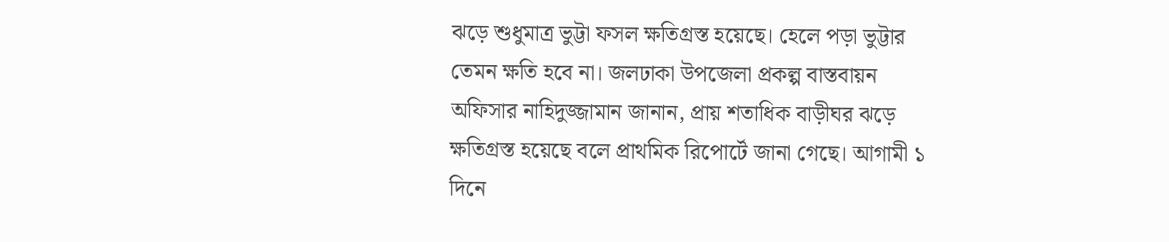ঝড়ে শুধুমাত্র ভুট্টা ফসল ক্ষতিগ্রস্ত হয়েছে। হেলে পড়া ভুট্টার তেমন ক্ষতি হবে না। জলঢাকা উপজেলা প্রকল্প বাস্তবায়ন অফিসার নাহিদুজ্জামান জানান, প্রায় শতাধিক বাড়ীঘর ঝড়ে ক্ষতিগ্রস্ত হয়েছে বলে প্রাথমিক রিপোর্টে জানা গেছে। আগামী ১ দিনে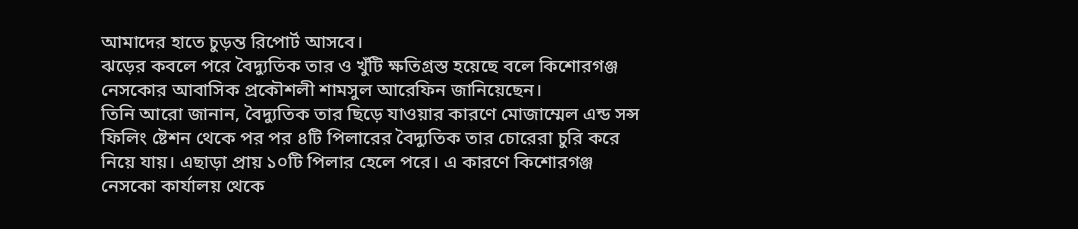আমাদের হাতে চুড়ন্ত রিপোর্ট আসবে।
ঝড়ের কবলে পরে বৈদ্যুতিক তার ও খুঁটি ক্ষতিগ্রস্ত হয়েছে বলে কিশোরগঞ্জ নেসকোর আবাসিক প্রকৌশলী শামসুল আরেফিন জানিয়েছেন।
তিনি আরো জানান, বৈদ্যুতিক তার ছিড়ে যাওয়ার কারণে মোজাম্মেল এন্ড সন্স ফিলিং ষ্টেশন থেকে পর পর ৪টি পিলারের বৈদ্যুতিক তার চোরেরা চুরি করে নিয়ে যায়। এছাড়া প্রায় ১০টি পিলার হেলে পরে। এ কারণে কিশোরগঞ্জ নেসকো কার্যালয় থেকে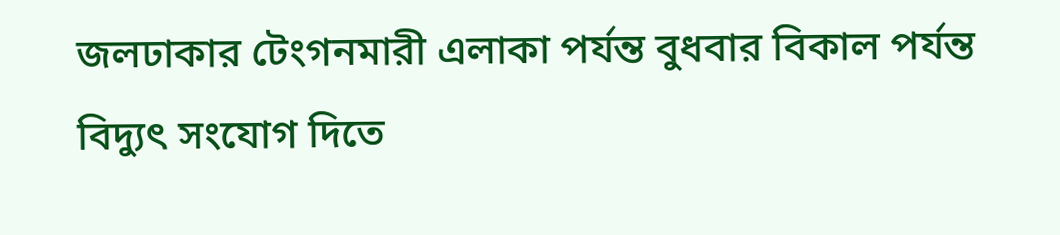জলঢাকার টেংগনমারী এলাকা পর্যন্ত বুধবার বিকাল পর্যন্ত বিদ্যুৎ সংযোগ দিতে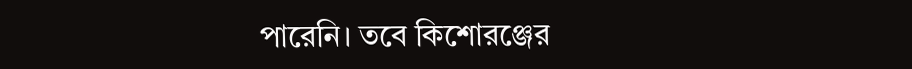পারেনি। তবে কিশোরঞ্জের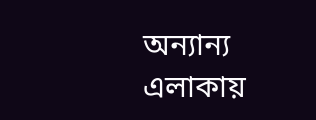অন্যান্য এলাকায়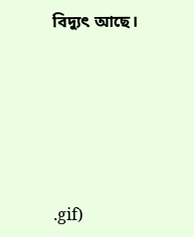বিদ্যুৎ আছে।







.gif)